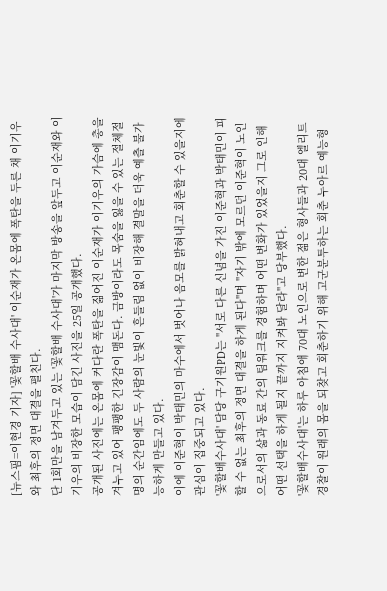[뉴스핌=이현경 기자] '꽃할배 수사대' 이순재가 온몸에 폭탄을 두른 채 이기우와 최후의 정면 대결을 펼친다.
단 1회만을 남겨두고 있는 '꽃할배 수사대'가 마지막 방송을 앞두고 이순재와 이기우의 비장한 모습이 담긴 사진을 25일 공개했다.
공개된 사진에는 온몸에 커다란 폭탄을 짊어진 이순재가 이기우의 가슴에 총을 겨누고 있어 팽팽한 긴장감이 맴돈다. 금방이라도 목숨을 잃을 수 있는 절체절명의 순간임에도 두 사람의 눈빛이 흔들림 없이 비장해 결말을 더욱 예츨 불가능하게 만들고 있다.
이에 이준혁이 박태민의 마수에서 벗어나 음모를 밝혀내고 회춘할 수 있을지에 관심이 집중되고 있다.
'꽃할배수사대' 담당 구기원PD는 "서로 다른 신념을 가진 이준혁과 박태민이 피할 수 없는 최후의 정면 대결을 하게 된다"며 "자기 밖에 모르던 이준혁이 노인으로서의 삶과 동료 간의 팀워크를 경험하며 어떤 변화가 있었을지 그로 인해 어떤 선택을 하게 될지 끝까지 지켜봐 달라"고 당부했다.
'꽃할배수사대'는 하루 아침애 70대 노인으로 변한 젊은 형사들과 20대 엘리트 경찰이 원래의 몸을 되찾고 회춘하기 위해 고군분투하는 회춘 누아르 예능형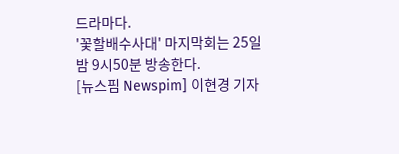드라마다.
'꽃할배수사대' 마지막회는 25일 밤 9시50분 방송한다.
[뉴스핌 Newspim] 이현경 기자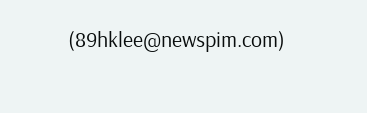(89hklee@newspim.com)